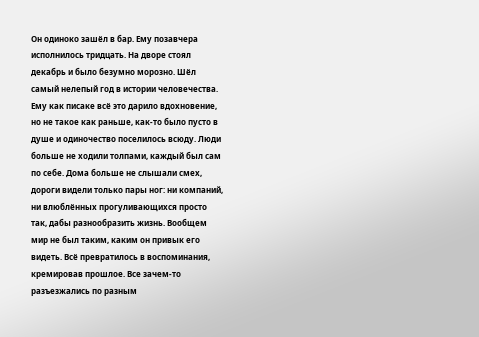Он одиноко зашёл в бар. Ему позавчера исполнилось тридцать. На дворе стоял декабрь и было безумно морозно. Шёл самый нелепый год в истории человечества. Ему как писаке всё это дарило вдохновение, но не такое как раньше, как-то было пусто в душе и одиночество поселилось всюду. Люди больше не ходили толпами, каждый был сам по себе. Дома больше не слышали смех, дороги видели только пары ног: ни компаний, ни влюблённых прогуливающихся просто так, дабы разнообразить жизнь. Вообщем мир не был таким, каким он привык его видеть. Всё превратилось в воспоминания, кремировав прошлое. Все зачем-то разъезжались по разным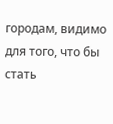городам, видимо для того, что бы стать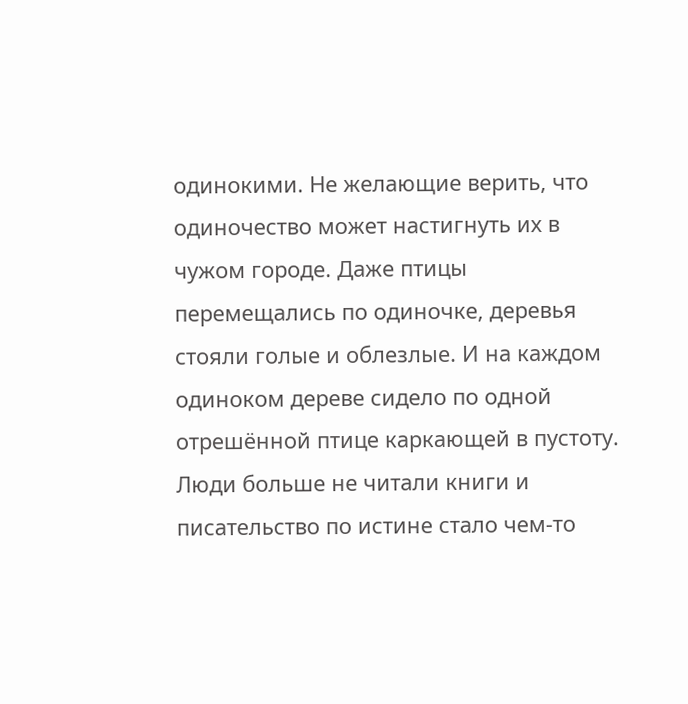одинокими. Не желающие верить, что одиночество может настигнуть их в чужом городе. Даже птицы перемещались по одиночке, деревья стояли голые и облезлые. И на каждом одиноком дереве сидело по одной отрешённой птице каркающей в пустоту. Люди больше не читали книги и писательство по истине стало чем-то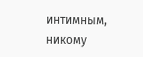интимным, никому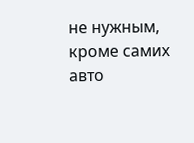не нужным, кроме самих авто